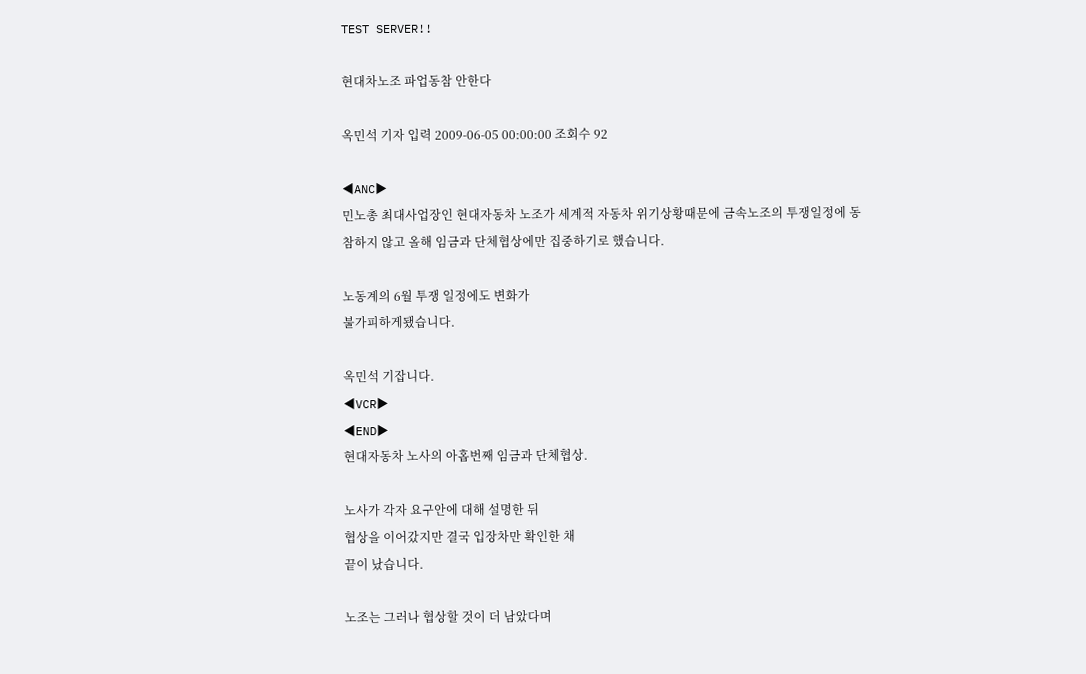TEST SERVER!!

현대차노조 파업동참 안한다

옥민석 기자 입력 2009-06-05 00:00:00 조회수 92

◀ANC▶
민노총 최대사업장인 현대자동차 노조가 세계적 자동차 위기상황때문에 금속노조의 투쟁일정에 동참하지 않고 올해 임금과 단체협상에만 집중하기로 했습니다.

노동계의 6월 투쟁 일정에도 변화가
불가피하게됐습니다.

옥민석 기잡니다.
◀VCR▶
◀END▶
현대자동차 노사의 아홉번째 임금과 단체협상.

노사가 각자 요구안에 대해 설명한 뒤
협상을 이어갔지만 결국 입장차만 확인한 채
끝이 났습니다.

노조는 그러나 협상할 것이 더 남았다며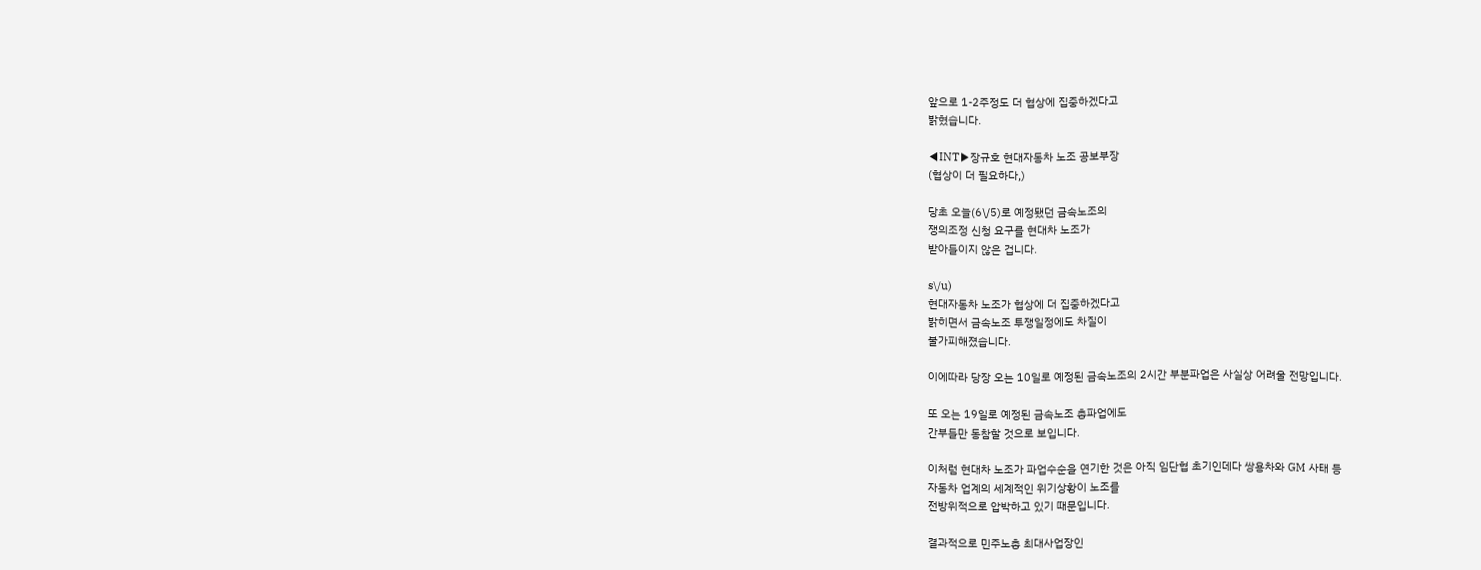앞으로 1-2주정도 더 협상에 집중하겠다고
밝혔습니다.

◀INT▶장규호 현대자동차 노조 공보부장
(협상이 더 필요하다,)

당초 오늘(6\/5)로 예정됐던 금속노조의
쟁의조정 신청 요구를 현대차 노조가
받아들이지 않은 겁니다.

s\/u)
현대자동차 노조가 협상에 더 집중하겠다고
밝히면서 금속노조 투쟁일정에도 차질이
불가피해졌습니다.

이에따라 당장 오는 10일로 예정된 금속노조의 2시간 부분파업은 사실상 어려울 전망입니다.

또 오는 19일로 예정된 금속노조 총파업에도
간부들만 동참할 것으로 보입니다.

이처럼 현대차 노조가 파업수순을 연기한 것은 아직 임단협 초기인데다 쌍용차와 GM 사태 등
자동차 업계의 세계적인 위기상황이 노조를
전방위적으로 압박하고 있기 때문입니다.

결과적으로 민주노총 최대사업장인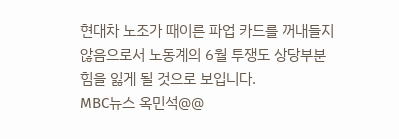현대차 노조가 때이른 파업 카드를 꺼내들지
않음으로서 노동계의 6월 투쟁도 상당부분
힘을 잃게 될 것으로 보입니다.
MBC뉴스 옥민석@@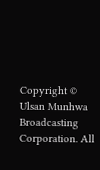Copyright © Ulsan Munhwa Broadcasting Corporation. All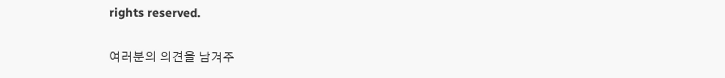rights reserved.

여러분의 의견을 남겨주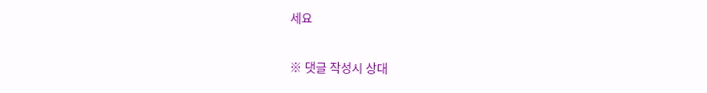세요

※ 댓글 작성시 상대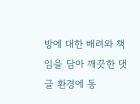방에 대한 배려와 책임을 담아 깨끗한 댓글 환경에 동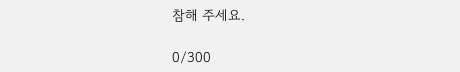참해 주세요.

0/300